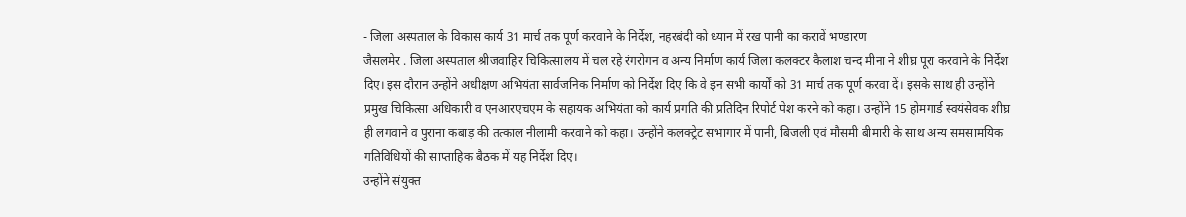- जिला अस्पताल के विकास कार्य 31 मार्च तक पूर्ण करवाने के निर्देश, नहरबंदी को ध्यान में रख पानी का करावें भण्डारण
जैसलमेर . जिला अस्पताल श्रीजवाहिर चिकित्सालय में चल रहे रंगरोगन व अन्य निर्माण कार्य जिला कलक्टर कैलाश चन्द मीना ने शीघ्र पूरा करवाने के निर्देश दिए। इस दौरान उन्होंने अधीक्षण अभियंता सार्वजनिक निर्माण को निर्देश दिए कि वे इन सभी कार्यों को 31 मार्च तक पूर्ण करवा दें। इसके साथ ही उन्होंने प्रमुख चिकित्सा अधिकारी व एनआरएचएम के सहायक अभियंता को कार्य प्रगति की प्रतिदिन रिपोर्ट पेश करने को कहा। उन्होंने 15 होमगार्ड स्वयंसेवक शीघ्र ही लगवाने व पुराना कबाड़ की तत्काल नीलामी करवाने को कहा। उन्होंने कलक्ट्रेट सभागार में पानी, बिजली एवं मौसमी बीमारी के साथ अन्य समसामयिक गतिविधियों की साप्ताहिक बैठक में यह निर्देश दिए।
उन्होंने संयुक्त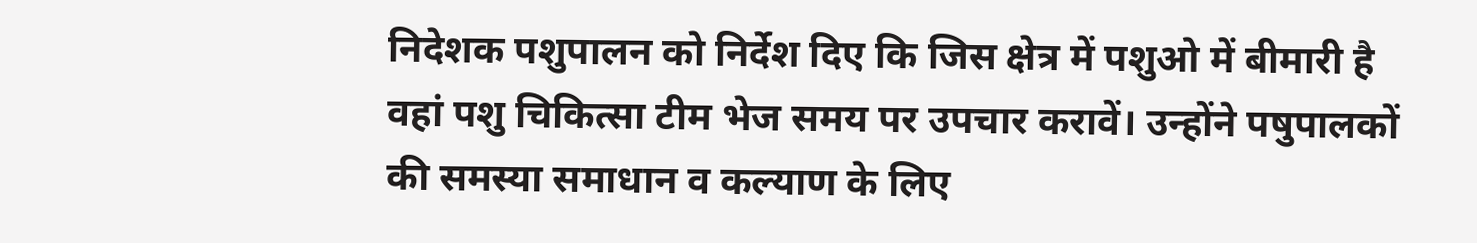निदेशक पशुपालन को निर्देश दिए कि जिस क्षेत्र में पशुओ में बीमारी है वहां पशु चिकित्सा टीम भेज समय पर उपचार करावें। उन्होंने पषुपालकों की समस्या समाधान व कल्याण के लिए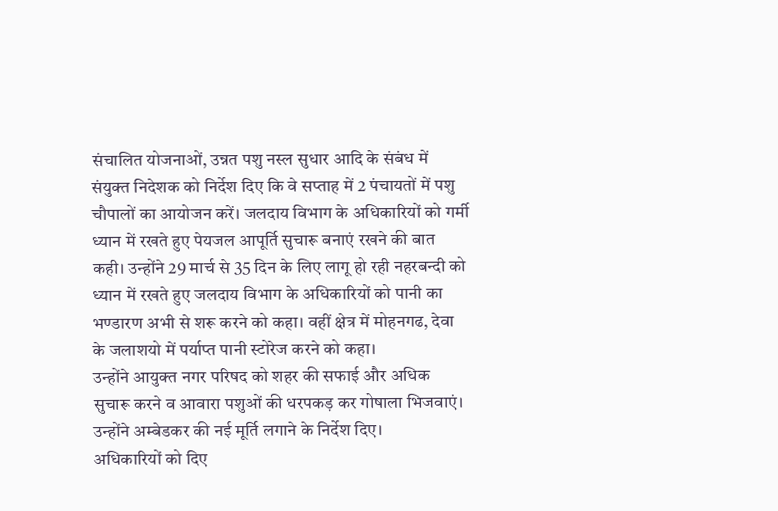संचालित योजनाओं, उन्नत पशु नस्ल सुधार आदि के संबंध में संयुक्त निदेशक को निर्देश दिए कि वे सप्ताह में 2 पंचायतों में पशु चौपालों का आयोजन करें। जलदाय विभाग के अधिकारियों को गर्मी ध्यान में रखते हुए पेयजल आपूर्ति सुचारू बनाएं रखने की बात कही। उन्होंने 29 मार्च से 35 दिन के लिए लागू हो रही नहरबन्दी को ध्यान में रखते हुए जलदाय विभाग के अधिकारियों को पानी का भण्डारण अभी से शरू करने को कहा। वहीं क्षेत्र में मोहनगढ, देवा के जलाशयो में पर्याप्त पानी स्टोरेज करने को कहा।
उन्होंने आयुक्त नगर परिषद को शहर की सफाई और अधिक सुचारू करने व आवारा पशुओं की धरपकड़ कर गोषाला भिजवाएं। उन्होंने अम्बेडकर की नई मूर्ति लगाने के निर्देश दिए।
अधिकारियों को दिए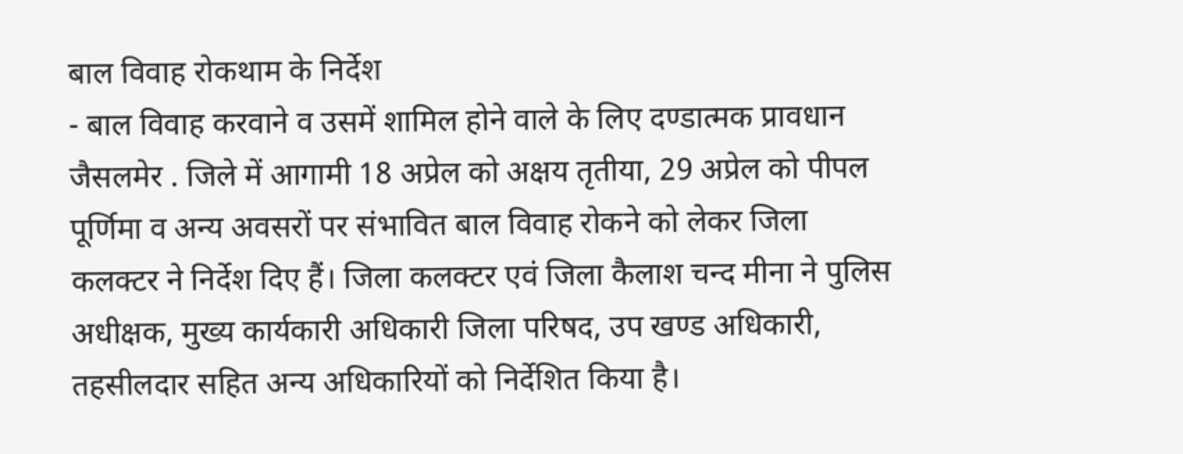बाल विवाह रोकथाम के निर्देश
- बाल विवाह करवाने व उसमें शामिल होने वाले के लिए दण्डात्मक प्रावधान
जैसलमेर . जिले में आगामी 18 अप्रेल को अक्षय तृतीया, 29 अप्रेल को पीपल पूर्णिमा व अन्य अवसरों पर संभावित बाल विवाह रोकने को लेकर जिला कलक्टर ने निर्देश दिए हैं। जिला कलक्टर एवं जिला कैलाश चन्द मीना ने पुलिस अधीक्षक, मुख्य कार्यकारी अधिकारी जिला परिषद, उप खण्ड अधिकारी, तहसीलदार सहित अन्य अधिकारियों को निर्देशित किया है।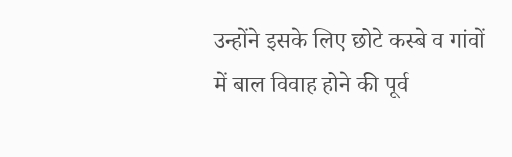उन्होंने इसके लिए छोटे कस्बे व गांवों में बाल विवाह होने की पूर्व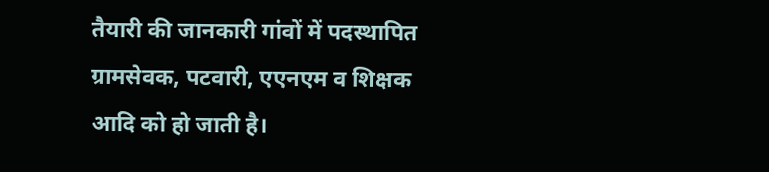तैयारी की जानकारी गांवों में पदस्थापित ग्रामसेवक, पटवारी, एएनएम व शिक्षक आदि को हो जाती है।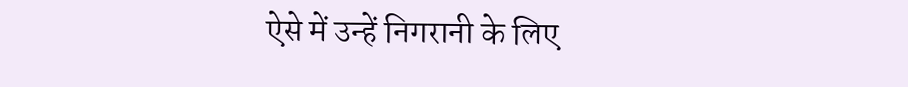ऐसे में उन्हें निगरानी के लिए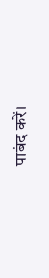पाबंद करें।